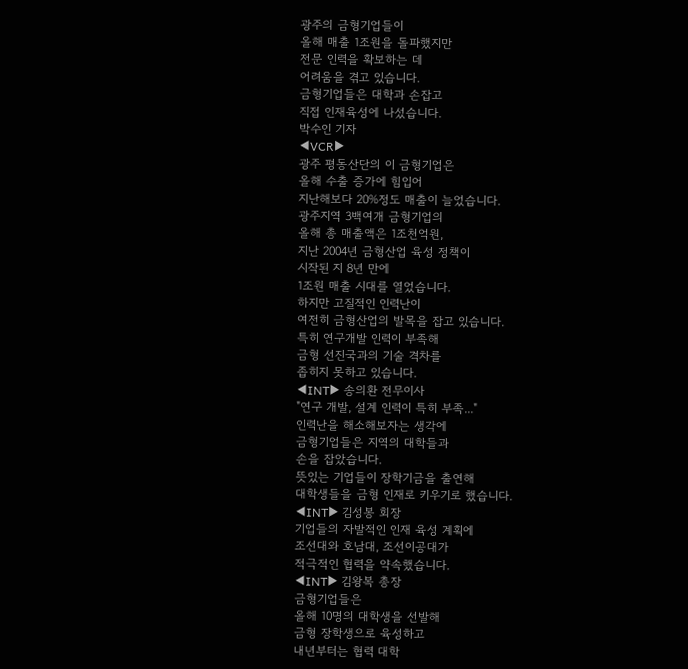광주의 금형기업들이
올해 매출 1조원을 돌파했지만
전문 인력을 확보하는 데
어려움을 겪고 있습니다.
금형기업들은 대학과 손잡고
직접 인재육성에 나섰습니다.
박수인 기자
◀VCR▶
광주 평동산단의 이 금형기업은
올해 수출 증가에 힘입어
지난해보다 20%정도 매출이 늘었습니다.
광주지역 3백여개 금형기업의
올해 총 매출액은 1조천억원,
지난 2004년 금형산업 육성 정책이
시작된 지 8년 만에
1조원 매출 시대를 열었습니다.
하지만 고질적인 인력난이
여전히 금형산업의 발목을 잡고 있습니다.
특히 연구개발 인력이 부족해
금형 선진국과의 기술 격차를
좁히지 못하고 있습니다.
◀INT▶ 송의환 전무이사
"연구 개발, 설계 인력이 특히 부족..."
인력난을 해소해보자는 생각에
금형기업들은 지역의 대학들과
손을 잡았습니다.
뜻있는 기업들이 장학기금을 출연해
대학생들을 금형 인재로 키우기로 했습니다.
◀INT▶ 김성봉 회장
기업들의 자발적인 인재 육성 계획에
조선대와 호남대, 조선이공대가
적극적인 협력을 약속했습니다.
◀INT▶ 김왕복 총장
금형기업들은
올해 10명의 대학생을 선발해
금형 장학생으로 육성하고
내년부터는 협력 대학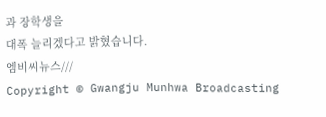과 장학생을
대폭 늘리겠다고 밝혔습니다.
엠비씨뉴스///
Copyright © Gwangju Munhwa Broadcasting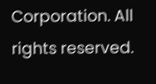Corporation. All rights reserved.